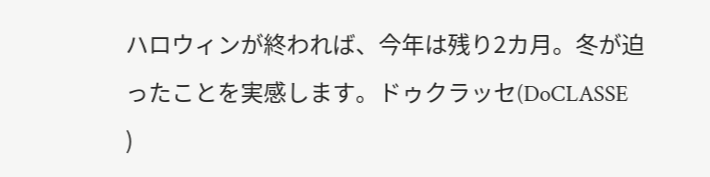ハロウィンが終われば、今年は残り2カ月。冬が迫ったことを実感します。ドゥクラッセ(DoCLASSE
)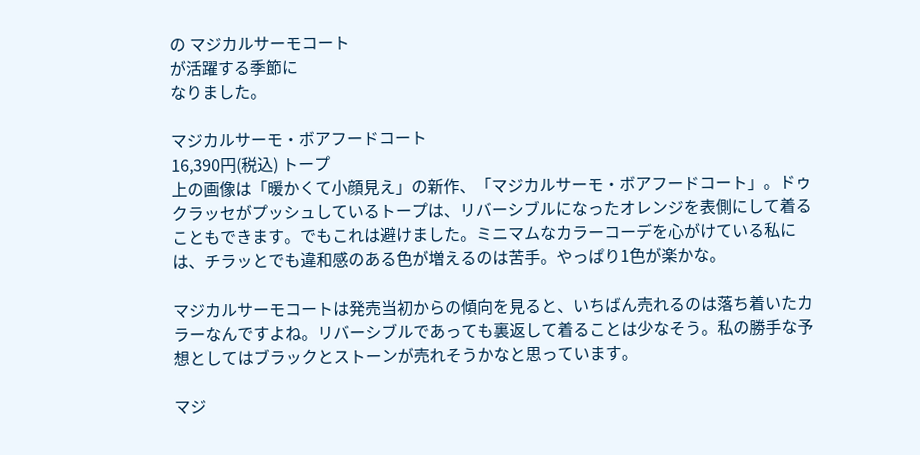の マジカルサーモコート
が活躍する季節に
なりました。

マジカルサーモ・ボアフードコート
16,390円(税込) トープ
上の画像は「暖かくて小顔見え」の新作、「マジカルサーモ・ボアフードコート」。ドゥクラッセがプッシュしているトープは、リバーシブルになったオレンジを表側にして着ることもできます。でもこれは避けました。ミニマムなカラーコーデを心がけている私には、チラッとでも違和感のある色が増えるのは苦手。やっぱり1色が楽かな。

マジカルサーモコートは発売当初からの傾向を見ると、いちばん売れるのは落ち着いたカラーなんですよね。リバーシブルであっても裏返して着ることは少なそう。私の勝手な予想としてはブラックとストーンが売れそうかなと思っています。

マジ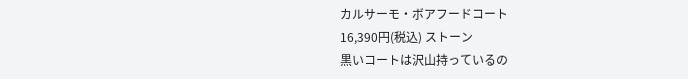カルサーモ・ボアフードコート
16,390円(税込) ストーン
黒いコートは沢山持っているの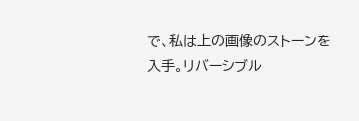で、私は上の画像のストーンを入手。リバーシブル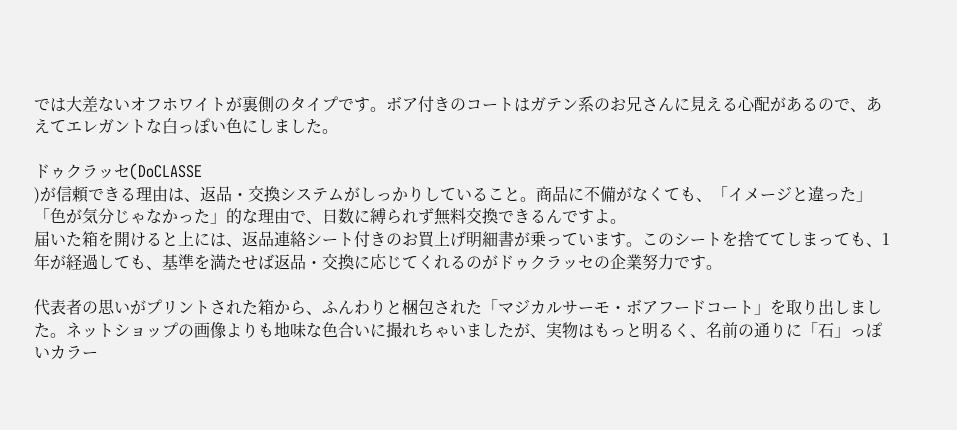では大差ないオフホワイトが裏側のタイプです。ボア付きのコートはガテン系のお兄さんに見える心配があるので、あえてエレガントな白っぽい色にしました。

ドゥクラッセ(DoCLASSE
)が信頼できる理由は、返品・交換システムがしっかりしていること。商品に不備がなくても、「イメージと違った」「色が気分じゃなかった」的な理由で、日数に縛られず無料交換できるんですよ。
届いた箱を開けると上には、返品連絡シート付きのお買上げ明細書が乗っています。このシートを捨ててしまっても、1年が経過しても、基準を満たせば返品・交換に応じてくれるのがドゥクラッセの企業努力です。

代表者の思いがプリントされた箱から、ふんわりと梱包された「マジカルサーモ・ボアフードコート」を取り出しました。ネットショップの画像よりも地味な色合いに撮れちゃいましたが、実物はもっと明るく、名前の通りに「石」っぽいカラー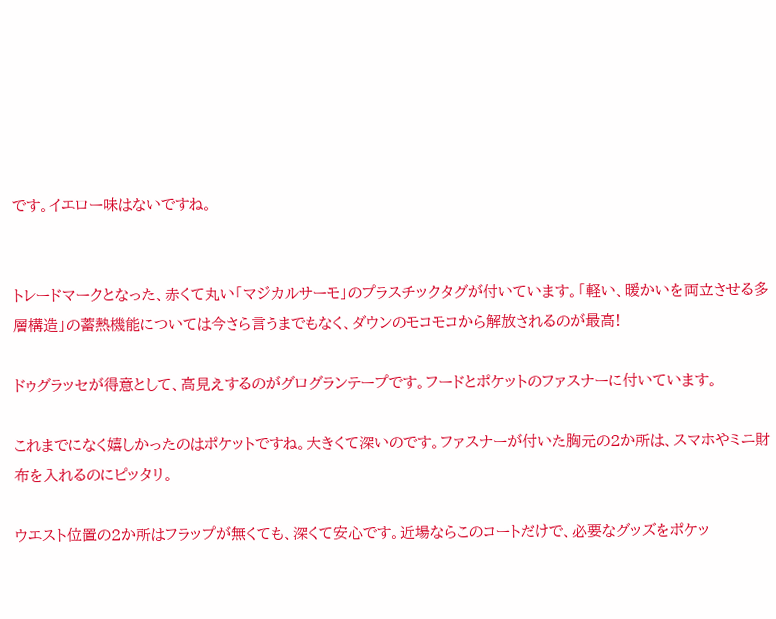です。イエロー味はないですね。


トレードマークとなった、赤くて丸い「マジカルサーモ」のプラスチックタグが付いています。「軽い、暖かいを両立させる多層構造」の蓄熱機能については今さら言うまでもなく、ダウンのモコモコから解放されるのが最高!

ドゥグラッセが得意として、高見えするのがグログランテープです。フードとポケットのファスナーに付いています。

これまでになく嬉しかったのはポケットですね。大きくて深いのです。ファスナーが付いた胸元の2か所は、スマホやミニ財布を入れるのにピッタリ。

ウエスト位置の2か所はフラップが無くても、深くて安心です。近場ならこのコートだけで、必要なグッズをポケッ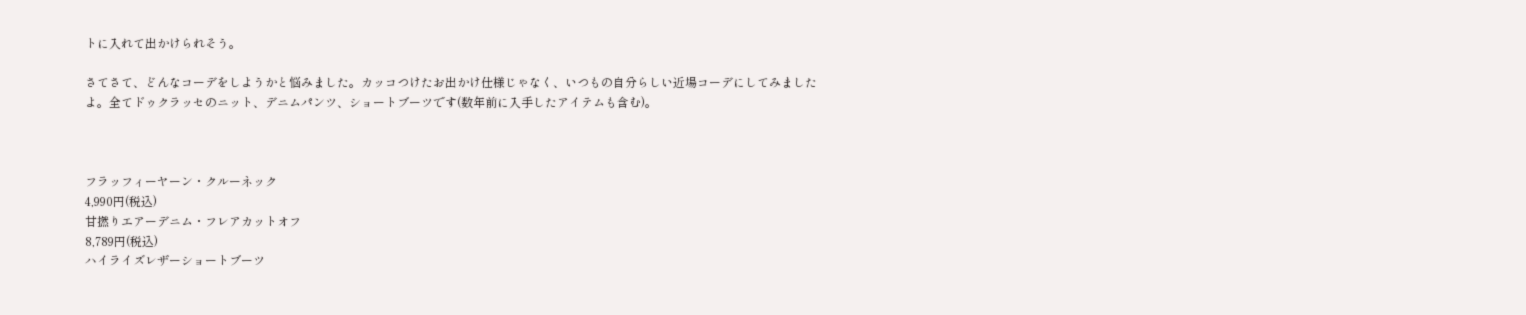トに入れて出かけられそう。

さてさて、どんなコーデをしようかと悩みました。カッコつけたお出かけ仕様じゃなく、いつもの自分らしい近場コーデにしてみましたよ。全てドゥクラッセのニット、デニムパンツ、ショートブーツです(数年前に入手したアイテムも含む)。



フラッフィーヤーン・クルーネック
4,990円(税込)
甘撚りエアーデニム・フレアカットオフ
8,789円(税込)
ハイライズレザーショートブーツ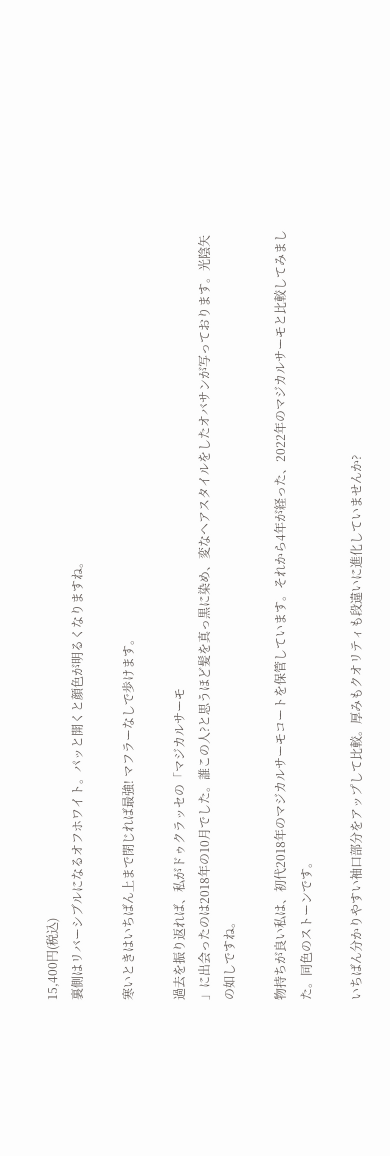15,400円(税込)
裏側はリバーシブルになるオフホワイト。パッと開くと顔色が明るくなりますね。

寒いときはいちばん上まで閉じれば最強! マフラーなしで歩けます。

過去を振り返れば、私がドゥクラッセの「マジカルサーモ
」に出会ったのは2018年の10月でした。誰この人?と思うほど髪を真っ黒に染め、変なヘアスタイルをしたオバサンが写っております。光陰矢の如しですね。

物持ちが良い私は、初代2018年のマジカルサーモコートを保管しています。それから4年が経った、2022年のマジカルサーモと比較してみました。同色のストーンです。

いちばん分かりやすい袖口部分をアップして比較。厚みもクオリティも段違いに進化していませんか?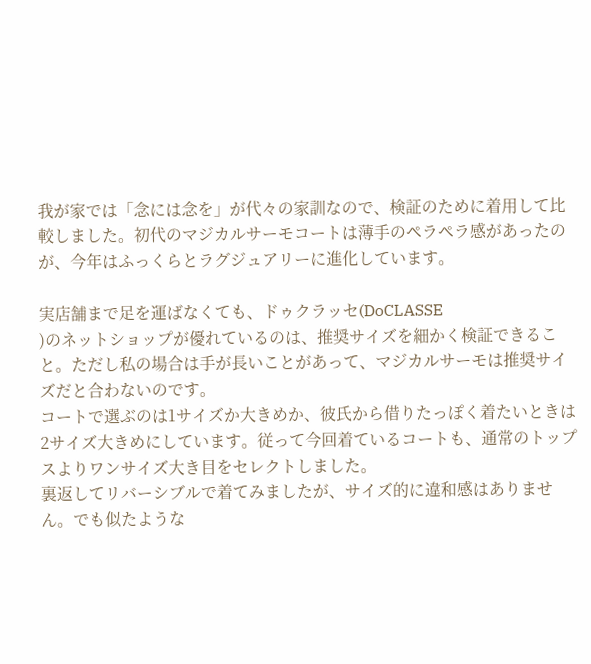我が家では「念には念を」が代々の家訓なので、検証のために着用して比較しました。初代のマジカルサーモコートは薄手のペラペラ感があったのが、今年はふっくらとラグジュアリーに進化しています。

実店舗まで足を運ばなくても、ドゥクラッセ(DoCLASSE
)のネットショップが優れているのは、推奨サイズを細かく検証できること。ただし私の場合は手が長いことがあって、マジカルサーモは推奨サイズだと合わないのです。
コートで選ぶのは1サイズか大きめか、彼氏から借りたっぽく着たいときは2サイズ大きめにしています。従って今回着ているコートも、通常のトップスよりワンサイズ大き目をセレクトしました。
裏返してリバーシブルで着てみましたが、サイズ的に違和感はありません。でも似たような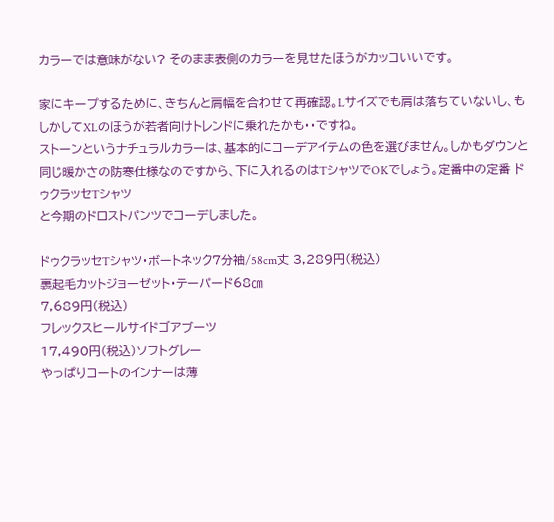カラーでは意味がない? そのまま表側のカラーを見せたほうがカッコいいです。

家にキープするために、きちんと肩幅を合わせて再確認。Lサイズでも肩は落ちていないし、もしかしてXLのほうが若者向けトレンドに乗れたかも・・ですね。
ストーンというナチュラルカラーは、基本的にコーデアイテムの色を選びません。しかもダウンと同じ暖かさの防寒仕様なのですから、下に入れるのはTシャツでOKでしょう。定番中の定番 ドゥクラッセTシャツ
と今期のドロストパンツでコーデしました。

ドゥクラッセTシャツ・ボートネック7分袖/58cm丈 3,289円(税込)
裏起毛カットジョーゼット・テーパード68㎝
7,689円(税込)
フレックスヒールサイドゴアブーツ
17,490円(税込)ソフトグレー
やっぱりコートのインナーは薄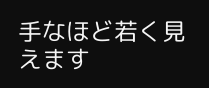手なほど若く見えます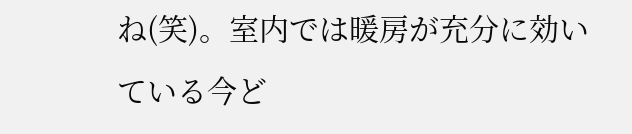ね(笑)。室内では暖房が充分に効いている今ど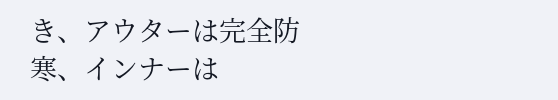き、アウターは完全防寒、インナーは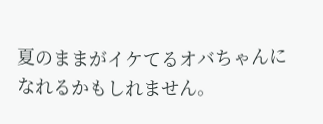夏のままがイケてるオバちゃんになれるかもしれません。